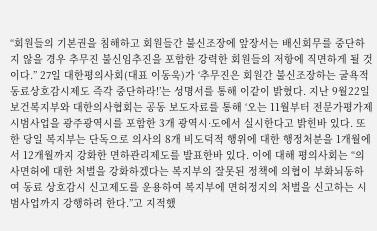“회원들의 기본권을 침해하고 회원들간 불신조장에 앞장서는 배신회무를 중단하지 않을 경우 추무진 불신임추진을 포함한 강력한 회원들의 저항에 직면하게 될 것이다.” 27일 대한평의사회(대표 이동욱)가 ‘추무진은 회원간 불신조장하는 굴욕적 동료상호감시제도 즉각 중단하라!’는 성명서를 통해 이같이 밝혔다. 지난 9월22일 보건복지부와 대한의사협회는 공동 보도자료를 통해 ‘오는 11월부터 전문가평가제 시범사업을 광주광역시를 포함한 3개 광역시·도에서 실시한다고 밝힌바 있다. 또한 당일 복지부는 단독으로 의사의 8개 비도덕적 행위에 대한 행정처분을 1개월에서 12개월까지 강화한 면하관리제도를 발표한바 있다. 이에 대해 평의사회는 “의사면허에 대한 처벌을 강화하겠다는 복지부의 잘못된 정책에 의협이 부화뇌동하여 동료 상호감시 신고제도를 운용하여 복지부에 면허정지의 처벌을 신고하는 시범사업까지 강행하려 한다.”고 지적했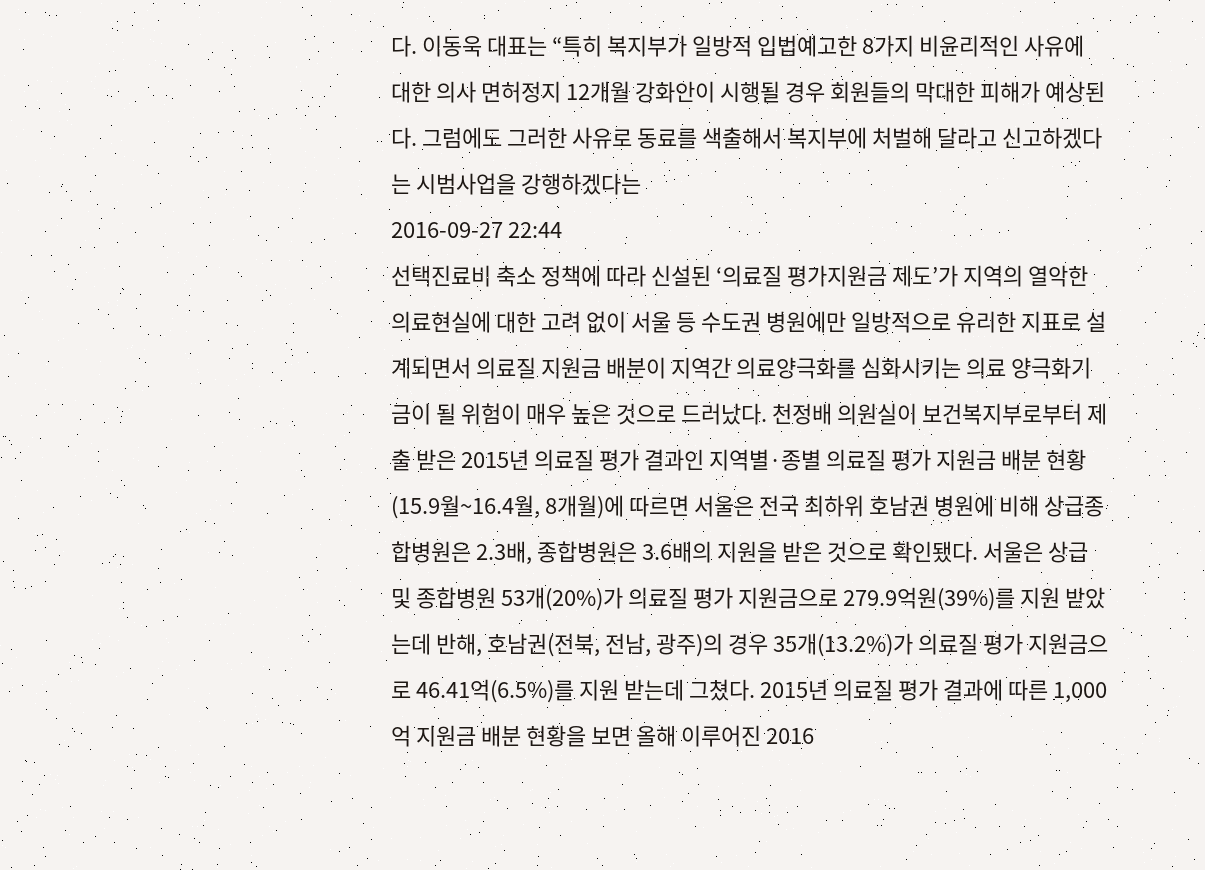다. 이동욱 대표는 “특히 복지부가 일방적 입법예고한 8가지 비윤리적인 사유에 대한 의사 면허정지 12개월 강화안이 시행될 경우 회원들의 막대한 피해가 예상된다. 그럼에도 그러한 사유로 동료를 색출해서 복지부에 처벌해 달라고 신고하겠다는 시범사업을 강행하겠다는
2016-09-27 22:44
선택진료비 축소 정책에 따라 신설된 ‘의료질 평가지원금 제도’가 지역의 열악한 의료현실에 대한 고려 없이 서울 등 수도권 병원에만 일방적으로 유리한 지표로 설계되면서 의료질 지원금 배분이 지역간 의료양극화를 심화시키는 의료 양극화기금이 될 위험이 매우 높은 것으로 드러났다. 천정배 의원실이 보건복지부로부터 제출 받은 2015년 의료질 평가 결과인 지역별·종별 의료질 평가 지원금 배분 현황(15.9월~16.4월, 8개월)에 따르면 서울은 전국 최하위 호남권 병원에 비해 상급종합병원은 2.3배, 종합병원은 3.6배의 지원을 받은 것으로 확인됐다. 서울은 상급 및 종합병원 53개(20%)가 의료질 평가 지원금으로 279.9억원(39%)를 지원 받았는데 반해, 호남권(전북, 전남, 광주)의 경우 35개(13.2%)가 의료질 평가 지원금으로 46.41억(6.5%)를 지원 받는데 그쳤다. 2015년 의료질 평가 결과에 따른 1,000억 지원금 배분 현황을 보면 올해 이루어진 2016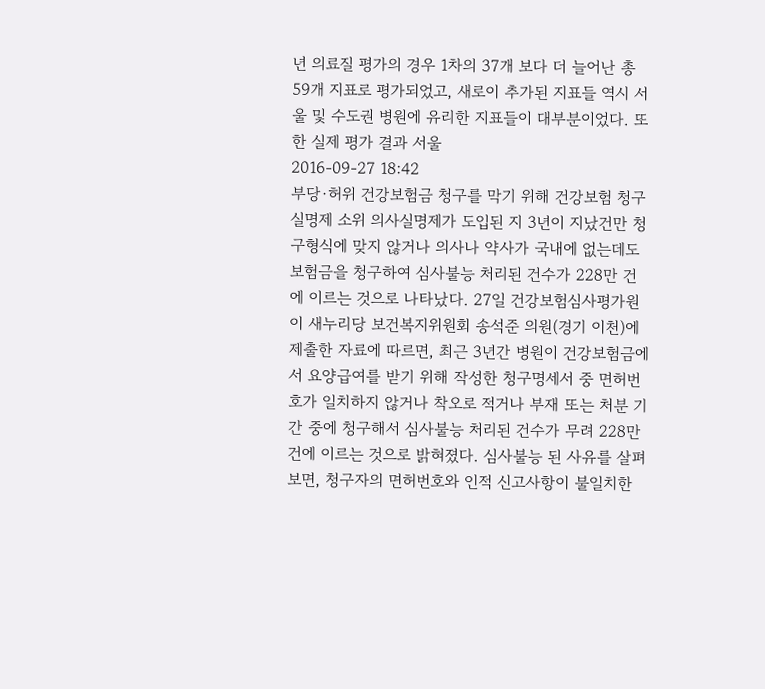년 의료질 평가의 경우 1차의 37개 보다 더 늘어난 총 59개 지표로 평가되었고, 새로이 추가된 지표들 역시 서울 및 수도권 병원에 유리한 지표들이 대부분이었다. 또한 실제 평가 결과 서울
2016-09-27 18:42
부당·허위 건강보험금 청구를 막기 위해 건강보험 청구실명제 소위 의사실명제가 도입된 지 3년이 지났건만 청구형식에 맞지 않거나 의사나 약사가 국내에 없는데도 보험금을 청구하여 심사불능 처리된 건수가 228만 건에 이르는 것으로 나타났다. 27일 건강보험심사평가원이 새누리당 보건복지위원회 송석준 의원(경기 이천)에 제출한 자료에 따르면, 최근 3년간 병원이 건강보험금에서 요양급여를 받기 위해 작성한 청구명세서 중 면허번호가 일치하지 않거나 착오로 적거나 부재 또는 처분 기간 중에 청구해서 심사불능 처리된 건수가 무려 228만 건에 이르는 것으로 밝혀졌다. 심사불능 된 사유를 살펴보면, 청구자의 면허번호와 인적 신고사항이 불일치한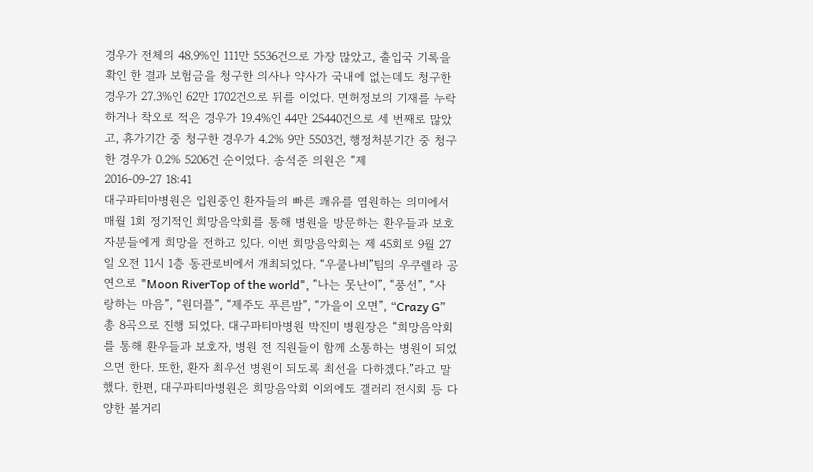경우가 전체의 48.9%인 111만 5536건으로 가장 많았고, 출입국 기록을 확인 한 결과 보험금을 청구한 의사나 약사가 국내에 없는데도 청구한 경우가 27.3%인 62만 1702건으로 뒤를 이었다. 면허정보의 기재를 누락하거나 착오로 적은 경우가 19.4%인 44만 25440건으로 세 번째로 많았고, 휴가기간 중 청구한 경우가 4.2% 9만 5503건, 행정처분기간 중 청구한 경우가 0.2% 5206건 순이었다. 송석준 의원은 “제
2016-09-27 18:41
대구파티마병원은 입원중인 환자들의 빠른 쾌유를 염원하는 의미에서 매월 1회 정기적인 희망음악회를 통해 병원을 방문하는 환우들과 보호자분들에게 희망을 전하고 있다. 이번 희망음악회는 제 45회로 9월 27일 오전 11시 1층 동관로비에서 개최되었다. “우쿨나비”팀의 우쿠렐라 공연으로 "Moon RiverTop of the world", “나는 못난이”, “풍선”, “사랑하는 마음”, “원더플”, “제주도 푸른밤”, “가을이 오면”, “Crazy G” 총 8곡으로 진행 되었다. 대구파티마병원 박진미 병원장은 “희망음악회를 통해 환우들과 보호자, 병원 전 직원들이 함께 소통하는 병원이 되었으면 한다. 또한, 환자 최우선 병원이 되도록 최선을 다하겠다.”라고 말했다. 한편, 대구파티마병원은 희망음악회 이외에도 갤러리 전시회 등 다양한 볼거리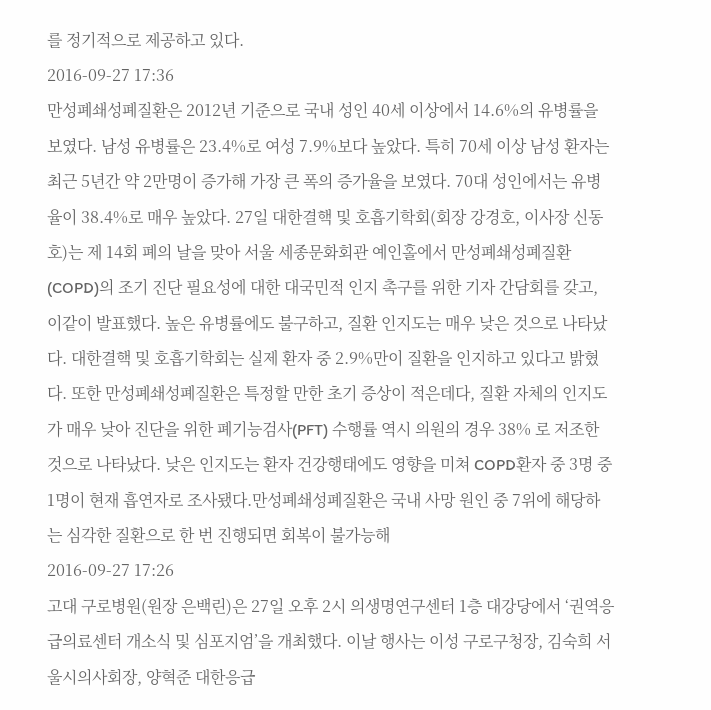를 정기적으로 제공하고 있다.
2016-09-27 17:36
만성폐쇄성폐질환은 2012년 기준으로 국내 성인 40세 이상에서 14.6%의 유병률을 보였다. 남성 유병률은 23.4%로 여성 7.9%보다 높았다. 특히 70세 이상 남성 환자는 최근 5년간 약 2만명이 증가해 가장 큰 폭의 증가율을 보였다. 70대 성인에서는 유병율이 38.4%로 매우 높았다. 27일 대한결핵 및 호흡기학회(회장 강경호, 이사장 신동호)는 제 14회 폐의 날을 맞아 서울 세종문화회관 예인홀에서 만성폐쇄성폐질환(COPD)의 조기 진단 필요성에 대한 대국민적 인지 촉구를 위한 기자 간담회를 갖고, 이같이 발표했다. 높은 유병률에도 불구하고, 질환 인지도는 매우 낮은 것으로 나타났다. 대한결핵 및 호흡기학회는 실제 환자 중 2.9%만이 질환을 인지하고 있다고 밝혔다. 또한 만성폐쇄성폐질환은 특정할 만한 초기 증상이 적은데다, 질환 자체의 인지도가 매우 낮아 진단을 위한 폐기능검사(PFT) 수행률 역시 의원의 경우 38% 로 저조한 것으로 나타났다. 낮은 인지도는 환자 건강행태에도 영향을 미쳐 COPD환자 중 3명 중 1명이 현재 흡연자로 조사됐다.만성폐쇄성폐질환은 국내 사망 원인 중 7위에 해당하는 심각한 질환으로 한 번 진행되면 회복이 불가능해
2016-09-27 17:26
고대 구로병원(원장 은백린)은 27일 오후 2시 의생명연구센터 1층 대강당에서 ‘권역응급의료센터 개소식 및 심포지엄’을 개최했다. 이날 행사는 이성 구로구청장, 김숙희 서울시의사회장, 양혁준 대한응급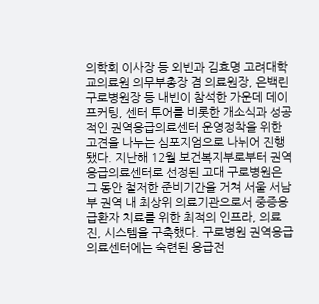의학회 이사장 등 외빈과 김효명 고려대학교의료원 의무부총장 겸 의료원장, 은백린 구로병원장 등 내빈이 참석한 가운데 데이프커팅, 센터 투어를 비롯한 개소식과 성공적인 권역응급의료센터 운영정착을 위한 고견을 나누는 심포지엄으로 나뉘어 진행됐다. 지난해 12월 보건복지부로부터 권역응급의료센터로 선정된 고대 구로병원은 그 동안 철저한 준비기간을 거쳐 서울 서남부 권역 내 최상위 의료기관으로서 중증응급환자 치료를 위한 최적의 인프라, 의료진, 시스템을 구축했다. 구로병원 권역응급의료센터에는 숙련된 응급전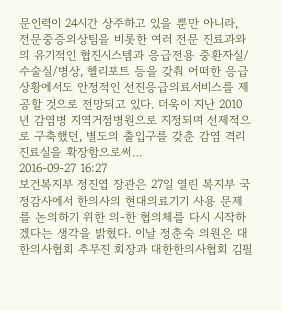문인력이 24시간 상주하고 있을 뿐만 아니라, 전문중증외상팀을 비롯한 여러 전문 진료과와의 유기적인 협진시스템과 응급전용 중환자실/수술실/병상, 헬리포트 등을 갖춰 어떠한 응급상황에서도 안정적인 선진응급의료서비스를 제공할 것으로 전망되고 있다. 더욱이 지난 2010년 감염병 지역거점병원으로 지정되며 선제적으로 구축했던, 별도의 출입구를 갖춘 감염 격리진료실을 확장함으로써…
2016-09-27 16:27
보건복지부 정진엽 장관은 27일 열린 복지부 국정감사에서 한의사의 현대의료기기 사용 문제를 논의하기 위한 의-한 협의체를 다시 시작하겠다는 생각을 밝혔다. 이날 정춘숙 의원은 대한의사협회 추무진 회장과 대한한의사협회 김필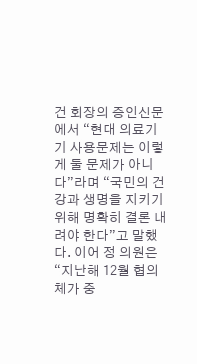건 회장의 증인신문에서 “현대 의료기기 사용문제는 이렇게 둘 문제가 아니다”라며 “국민의 건강과 생명을 지키기 위해 명확히 결론 내려야 한다”고 말했다. 이어 정 의원은 “지난해 12월 협의체가 중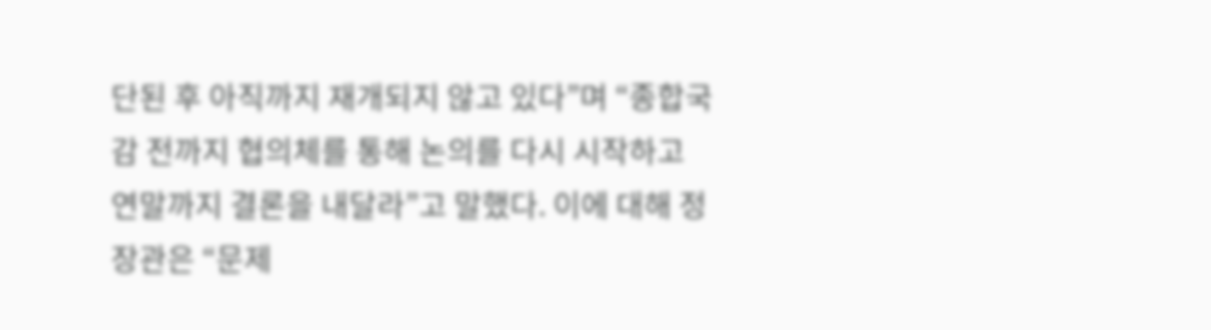단된 후 아직까지 재개되지 않고 있다”며 “종합국감 전까지 협의체를 통해 논의를 다시 시작하고 연말까지 결론을 내달라”고 말했다. 이에 대해 정 장관은 “문제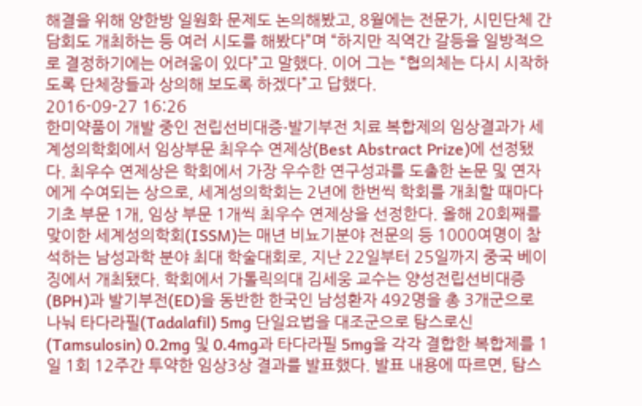해결을 위해 양한방 일원화 문제도 논의해봤고, 8월에는 전문가, 시민단체 간담회도 개최하는 등 여러 시도를 해봤다”며 “하지만 직역간 갈등을 일방적으로 결정하기에는 어려움이 있다”고 말했다. 이어 그는 “협의체는 다시 시작하도록 단체장들과 상의해 보도록 하겠다”고 답했다.
2016-09-27 16:26
한미약품이 개발 중인 전립선비대증∙발기부전 치료 복합제의 임상결과가 세계성의학회에서 임상부문 최우수 연제상(Best Abstract Prize)에 선정됐다. 최우수 연제상은 학회에서 가장 우수한 연구성과를 도출한 논문 및 연자에게 수여되는 상으로, 세계성의학회는 2년에 한번씩 학회를 개최할 때마다 기초 부문 1개, 임상 부문 1개씩 최우수 연제상을 선정한다. 올해 20회째를 맞이한 세계성의학회(ISSM)는 매년 비뇨기분야 전문의 등 1000여명이 참석하는 남성과학 분야 최대 학술대회로, 지난 22일부터 25일까지 중국 베이징에서 개최됐다. 학회에서 가톨릭의대 김세웅 교수는 양성전립선비대증(BPH)과 발기부전(ED)을 동반한 한국인 남성환자 492명을 총 3개군으로 나눠 타다라필(Tadalafil) 5mg 단일요법을 대조군으로 탐스로신(Tamsulosin) 0.2mg 및 0.4mg과 타다라필 5mg을 각각 결합한 복합제를 1일 1회 12주간 투약한 임상3상 결과를 발표했다. 발표 내용에 따르면, 탐스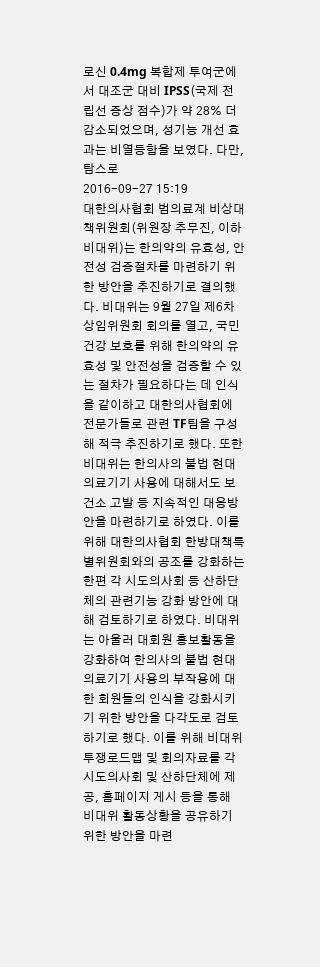로신 0.4mg 복합제 투여군에서 대조군 대비 IPSS(국제 전립선 증상 점수)가 약 28% 더 감소되었으며, 성기능 개선 효과는 비열등함을 보였다. 다만, 탐스로
2016-09-27 15:19
대한의사협회 범의료계 비상대책위원회(위원장 추무진, 이하 비대위)는 한의약의 유효성, 안전성 검증절차를 마련하기 위한 방안을 추진하기로 결의했다. 비대위는 9월 27일 제6차 상임위원회 회의를 열고, 국민건강 보호를 위해 한의약의 유효성 및 안전성을 검증할 수 있는 절차가 필요하다는 데 인식을 같이하고 대한의사협회에 전문가들로 관련 TF팀을 구성해 적극 추진하기로 했다. 또한 비대위는 한의사의 불법 현대의료기기 사용에 대해서도 보건소 고발 등 지속적인 대응방안을 마련하기로 하였다. 이를 위해 대한의사협회 한방대책특별위원회와의 공조를 강화하는 한편 각 시도의사회 등 산하단체의 관련기능 강화 방안에 대해 검토하기로 하였다. 비대위는 아울러 대회원 홍보활동을 강화하여 한의사의 불법 현대의료기기 사용의 부작용에 대한 회원들의 인식을 강화시키기 위한 방안을 다각도로 검토하기로 했다. 이를 위해 비대위 투쟁로드맵 및 회의자료를 각 시도의사회 및 산하단체에 제공, 홈페이지 게시 등을 통해 비대위 활동상황을 공유하기 위한 방안을 마련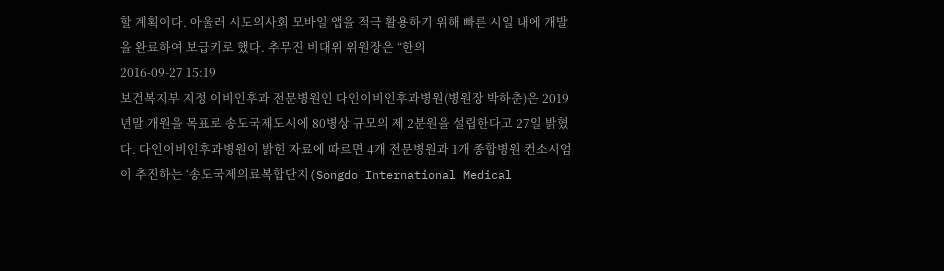할 계획이다. 아울러 시도의사회 모바일 앱을 적극 활용하기 위해 빠른 시일 내에 개발을 완료하여 보급키로 했다. 추무진 비대위 위원장은 “한의
2016-09-27 15:19
보건복지부 지정 이비인후과 전문병원인 다인이비인후과병원(병원장 박하춘)은 2019년말 개원을 목표로 송도국제도시에 80병상 규모의 제 2분원을 설립한다고 27일 밝혔다. 다인이비인후과병원이 밝힌 자료에 따르면 4개 전문병원과 1개 종합병원 컨소시엄이 추진하는 ‘송도국제의료복합단지(Songdo International Medical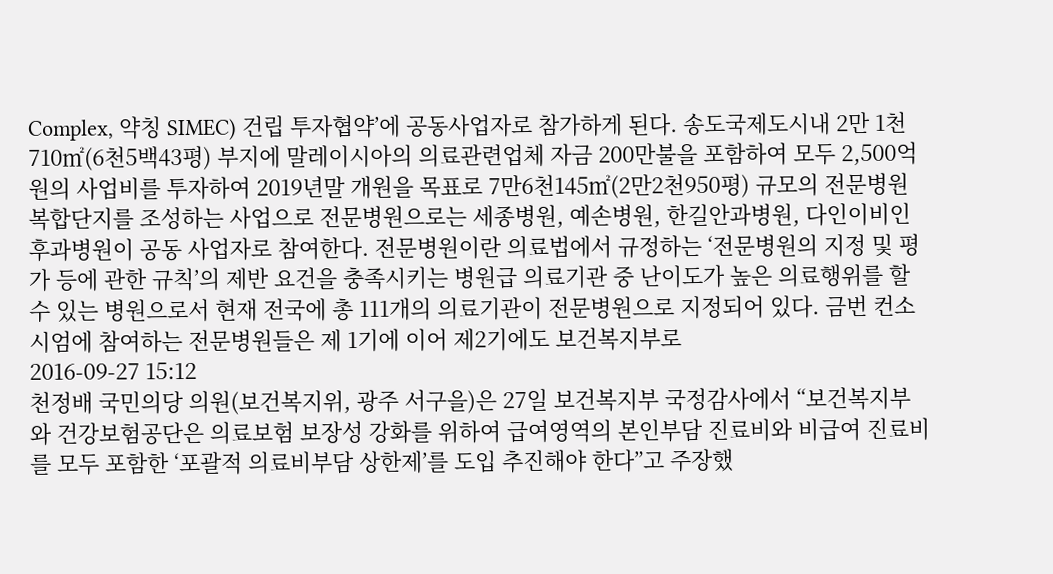Complex, 약칭 SIMEC) 건립 투자협약’에 공동사업자로 참가하게 된다. 송도국제도시내 2만 1천 710㎡(6천5백43평) 부지에 말레이시아의 의료관련업체 자금 200만불을 포함하여 모두 2,500억원의 사업비를 투자하여 2019년말 개원을 목표로 7만6천145㎡(2만2천950평) 규모의 전문병원 복합단지를 조성하는 사업으로 전문병원으로는 세종병원, 예손병원, 한길안과병원, 다인이비인후과병원이 공동 사업자로 참여한다. 전문병원이란 의료법에서 규정하는 ‘전문병원의 지정 및 평가 등에 관한 규칙’의 제반 요건을 충족시키는 병원급 의료기관 중 난이도가 높은 의료행위를 할 수 있는 병원으로서 현재 전국에 총 111개의 의료기관이 전문병원으로 지정되어 있다. 금번 컨소시엄에 참여하는 전문병원들은 제 1기에 이어 제2기에도 보건복지부로
2016-09-27 15:12
천정배 국민의당 의원(보건복지위, 광주 서구을)은 27일 보건복지부 국정감사에서 “보건복지부와 건강보험공단은 의료보험 보장성 강화를 위하여 급여영역의 본인부담 진료비와 비급여 진료비를 모두 포함한 ‘포괄적 의료비부담 상한제’를 도입 추진해야 한다”고 주장했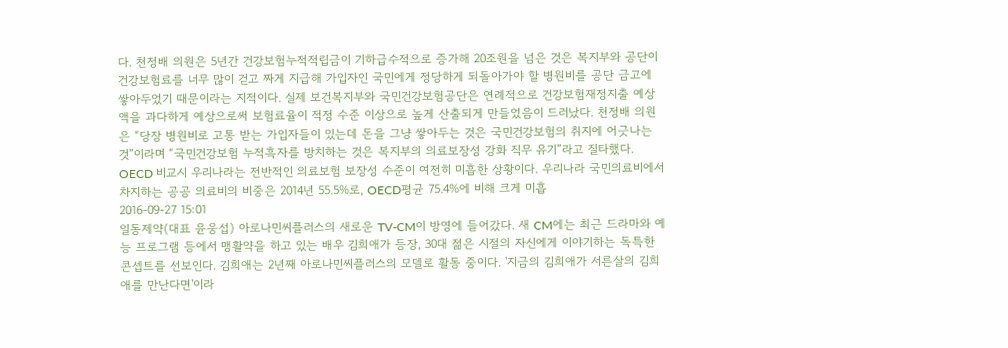다. 천정배 의원은 5년간 건강보험누적적립금이 기하급수적으로 증가해 20조원을 넘은 것은 복지부와 공단이 건강보험료를 너무 많이 걷고 짜게 지급해 가입자인 국민에게 정당하게 되돌아가야 할 병원비를 공단 금고에 쌓아두었기 때문이라는 지적이다. 실제 보건복지부와 국민건강보험공단은 연례적으로 건강보험재정지출 예상액을 과다하게 예상으로써 보험료율이 적정 수준 이상으로 높게 산출되게 만들었음이 드러났다. 천정배 의원은 “당장 병원비로 고통 받는 가입자들이 있는데 돈을 그냥 쌓아두는 것은 국민건강보험의 취지에 어긋나는 것”이라며 “국민건강보험 누적흑자를 방치하는 것은 복지부의 의료보장성 강화 직무 유기”라고 질타했다. OECD 비교시 우리나라는 전반적인 의료보험 보장성 수준이 여전히 미흡한 상황이다. 우리나라 국민의료비에서 차지하는 공공 의료비의 비중은 2014년 55.5%로, OECD평균 75.4%에 비해 크게 미흡
2016-09-27 15:01
일동제약(대표 윤웅섭) 아로나민씨플러스의 새로운 TV-CM이 방영에 들어갔다. 새 CM에는 최근 드라마와 예능 프로그램 등에서 맹활약을 하고 있는 배우 김희애가 등장, 30대 젊은 시절의 자신에게 이야기하는 독특한 콘셉트를 선보인다. 김희애는 2년째 아로나민씨플러스의 모델로 활동 중이다. '지금의 김희애가 서른살의 김희애를 만난다면'이라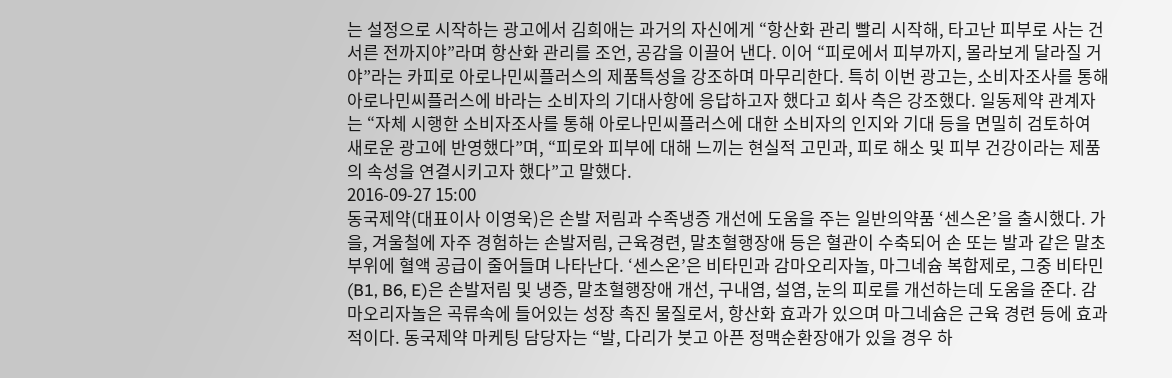는 설정으로 시작하는 광고에서 김희애는 과거의 자신에게 “항산화 관리 빨리 시작해, 타고난 피부로 사는 건 서른 전까지야”라며 항산화 관리를 조언, 공감을 이끌어 낸다. 이어 “피로에서 피부까지, 몰라보게 달라질 거야”라는 카피로 아로나민씨플러스의 제품특성을 강조하며 마무리한다. 특히 이번 광고는, 소비자조사를 통해 아로나민씨플러스에 바라는 소비자의 기대사항에 응답하고자 했다고 회사 측은 강조했다. 일동제약 관계자는 “자체 시행한 소비자조사를 통해 아로나민씨플러스에 대한 소비자의 인지와 기대 등을 면밀히 검토하여 새로운 광고에 반영했다”며, “피로와 피부에 대해 느끼는 현실적 고민과, 피로 해소 및 피부 건강이라는 제품의 속성을 연결시키고자 했다”고 말했다.
2016-09-27 15:00
동국제약(대표이사 이영욱)은 손발 저림과 수족냉증 개선에 도움을 주는 일반의약품 ‘센스온’을 출시했다. 가을, 겨울철에 자주 경험하는 손발저림, 근육경련, 말초혈행장애 등은 혈관이 수축되어 손 또는 발과 같은 말초 부위에 혈액 공급이 줄어들며 나타난다. ‘센스온’은 비타민과 감마오리자놀, 마그네슘 복합제로, 그중 비타민(B1, B6, E)은 손발저림 및 냉증, 말초혈행장애 개선, 구내염, 설염, 눈의 피로를 개선하는데 도움을 준다. 감마오리자놀은 곡류속에 들어있는 성장 촉진 물질로서, 항산화 효과가 있으며 마그네슘은 근육 경련 등에 효과적이다. 동국제약 마케팅 담당자는 “발, 다리가 붓고 아픈 정맥순환장애가 있을 경우 하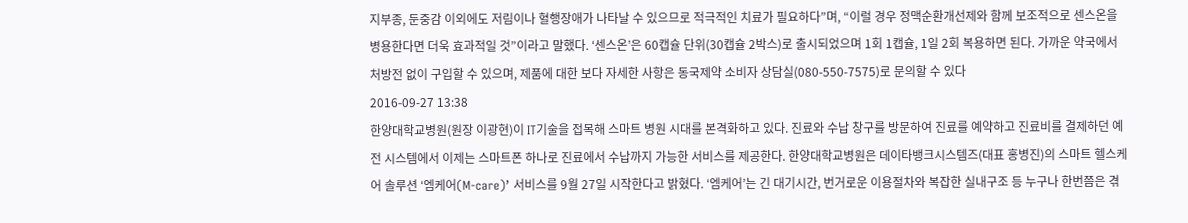지부종, 둔중감 이외에도 저림이나 혈행장애가 나타날 수 있으므로 적극적인 치료가 필요하다”며, “이럴 경우 정맥순환개선제와 함께 보조적으로 센스온을 병용한다면 더욱 효과적일 것”이라고 말했다. ‘센스온’은 60캡슐 단위(30캡슐 2박스)로 출시되었으며 1회 1캡슐, 1일 2회 복용하면 된다. 가까운 약국에서 처방전 없이 구입할 수 있으며, 제품에 대한 보다 자세한 사항은 동국제약 소비자 상담실(080-550-7575)로 문의할 수 있다
2016-09-27 13:38
한양대학교병원(원장 이광현)이 IT기술을 접목해 스마트 병원 시대를 본격화하고 있다. 진료와 수납 창구를 방문하여 진료를 예약하고 진료비를 결제하던 예전 시스템에서 이제는 스마트폰 하나로 진료에서 수납까지 가능한 서비스를 제공한다. 한양대학교병원은 데이타뱅크시스템즈(대표 홍병진)의 스마트 헬스케어 솔루션 ‘엠케어(M-care)’ 서비스를 9월 27일 시작한다고 밝혔다. ‘엠케어’는 긴 대기시간, 번거로운 이용절차와 복잡한 실내구조 등 누구나 한번쯤은 겪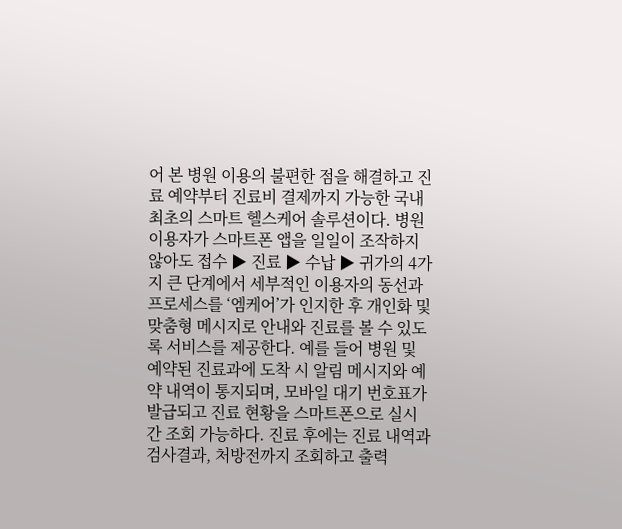어 본 병원 이용의 불편한 점을 해결하고 진료 예약부터 진료비 결제까지 가능한 국내 최초의 스마트 헬스케어 솔루션이다. 병원 이용자가 스마트폰 앱을 일일이 조작하지 않아도 접수 ▶ 진료 ▶ 수납 ▶ 귀가의 4가지 큰 단계에서 세부적인 이용자의 동선과 프로세스를 ‘엠케어’가 인지한 후 개인화 및 맞춤형 메시지로 안내와 진료를 볼 수 있도록 서비스를 제공한다. 예를 들어 병원 및 예약된 진료과에 도착 시 알림 메시지와 예약 내역이 통지되며, 모바일 대기 번호표가 발급되고 진료 현황을 스마트폰으로 실시간 조회 가능하다. 진료 후에는 진료 내역과 검사결과, 처방전까지 조회하고 출력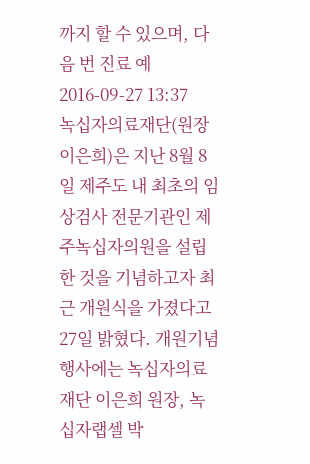까지 할 수 있으며, 다음 번 진료 예
2016-09-27 13:37
녹십자의료재단(원장 이은희)은 지난 8월 8일 제주도 내 최초의 임상검사 전문기관인 제주녹십자의원을 설립한 것을 기념하고자 최근 개원식을 가졌다고 27일 밝혔다. 개원기념 행사에는 녹십자의료재단 이은희 원장, 녹십자랩셀 박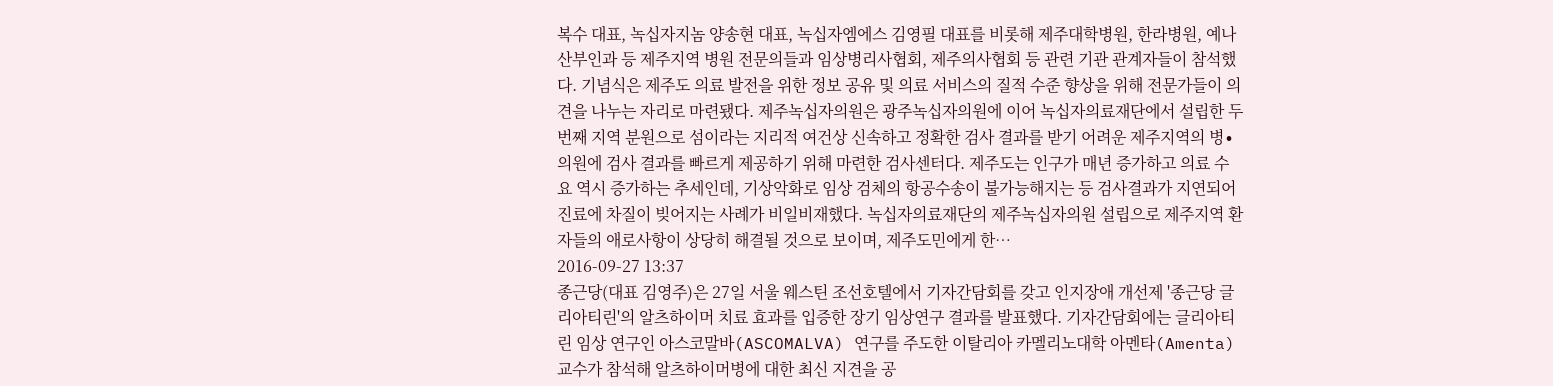복수 대표, 녹십자지놈 양송현 대표, 녹십자엠에스 김영필 대표를 비롯해 제주대학병원, 한라병원, 예나산부인과 등 제주지역 병원 전문의들과 임상병리사협회, 제주의사협회 등 관련 기관 관계자들이 참석했다. 기념식은 제주도 의료 발전을 위한 정보 공유 및 의료 서비스의 질적 수준 향상을 위해 전문가들이 의견을 나누는 자리로 마련됐다. 제주녹십자의원은 광주녹십자의원에 이어 녹십자의료재단에서 설립한 두 번째 지역 분원으로 섬이라는 지리적 여건상 신속하고 정확한 검사 결과를 받기 어려운 제주지역의 병∙의원에 검사 결과를 빠르게 제공하기 위해 마련한 검사센터다. 제주도는 인구가 매년 증가하고 의료 수요 역시 증가하는 추세인데, 기상악화로 임상 검체의 항공수송이 불가능해지는 등 검사결과가 지연되어 진료에 차질이 빚어지는 사례가 비일비재했다. 녹십자의료재단의 제주녹십자의원 설립으로 제주지역 환자들의 애로사항이 상당히 해결될 것으로 보이며, 제주도민에게 한…
2016-09-27 13:37
종근당(대표 김영주)은 27일 서울 웨스틴 조선호텔에서 기자간담회를 갖고 인지장애 개선제 '종근당 글리아티린'의 알츠하이머 치료 효과를 입증한 장기 임상연구 결과를 발표했다. 기자간담회에는 글리아티린 임상 연구인 아스코말바(ASCOMALVA) 연구를 주도한 이탈리아 카멜리노대학 아멘타(Amenta) 교수가 참석해 알츠하이머병에 대한 최신 지견을 공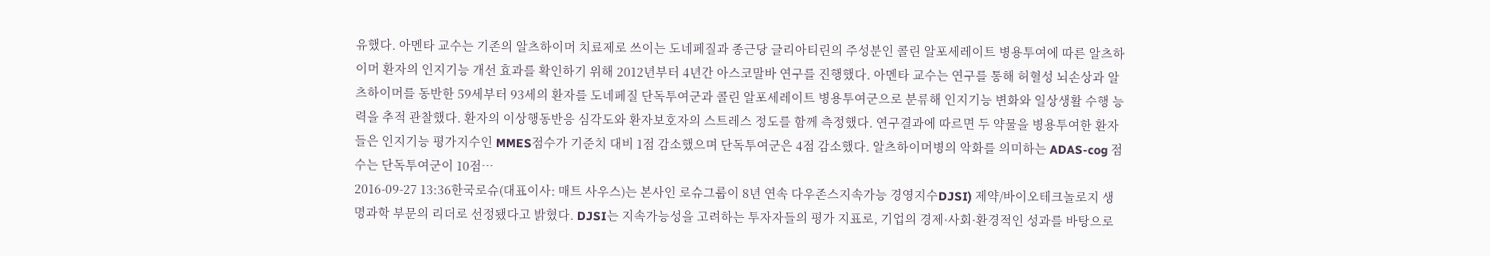유했다. 아멘타 교수는 기존의 알츠하이머 치료제로 쓰이는 도네페질과 종근당 글리아티린의 주성분인 콜린 알포세레이트 병용투여에 따른 알츠하이머 환자의 인지기능 개선 효과를 확인하기 위해 2012년부터 4년간 아스코말바 연구를 진행했다. 아멘타 교수는 연구를 통해 허혈성 뇌손상과 알츠하이머를 동반한 59세부터 93세의 환자를 도네페질 단독투여군과 콜린 알포세레이트 병용투여군으로 분류해 인지기능 변화와 일상생활 수행 능력을 추적 관찰했다. 환자의 이상행동반응 심각도와 환자보호자의 스트레스 정도를 함께 측정했다. 연구결과에 따르면 두 약물을 병용투여한 환자들은 인지기능 평가지수인 MMES점수가 기준치 대비 1점 감소했으며 단독투여군은 4점 감소했다. 알츠하이머병의 악화를 의미하는 ADAS-cog 점수는 단독투여군이 10점…
2016-09-27 13:36한국로슈(대표이사: 매트 사우스)는 본사인 로슈그룹이 8년 연속 다우존스지속가능 경영지수DJSI) 제약/바이오테크놀로지 생명과학 부문의 리더로 선정됐다고 밝혔다. DJSI는 지속가능성을 고려하는 투자자들의 평가 지표로, 기업의 경제·사회·환경적인 성과를 바탕으로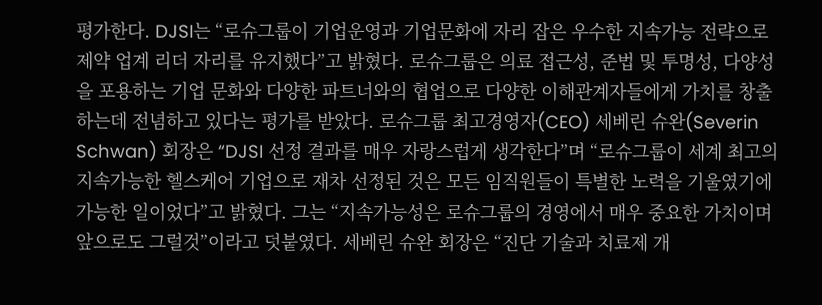평가한다. DJSI는 “로슈그룹이 기업운영과 기업문화에 자리 잡은 우수한 지속가능 전략으로 제약 업계 리더 자리를 유지했다”고 밝혔다. 로슈그룹은 의료 접근성, 준법 및 투명성, 다양성을 포용하는 기업 문화와 다양한 파트너와의 협업으로 다양한 이해관계자들에게 가치를 창출하는데 전념하고 있다는 평가를 받았다. 로슈그룹 최고경영자(CEO) 세베린 슈완(Severin Schwan) 회장은 “DJSI 선정 결과를 매우 자랑스럽게 생각한다”며 “로슈그룹이 세계 최고의 지속가능한 헬스케어 기업으로 재차 선정된 것은 모든 임직원들이 특별한 노력을 기울였기에 가능한 일이었다”고 밝혔다. 그는 “지속가능성은 로슈그룹의 경영에서 매우 중요한 가치이며 앞으로도 그럴것”이라고 덧붙였다. 세베린 슈완 회장은 “진단 기술과 치료제 개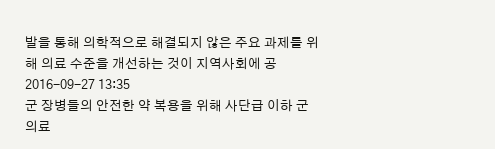발을 통해 의학적으로 해결되지 않은 주요 과제를 위해 의료 수준을 개선하는 것이 지역사회에 공
2016-09-27 13:35
군 장병들의 안전한 약 복용을 위해 사단급 이하 군의료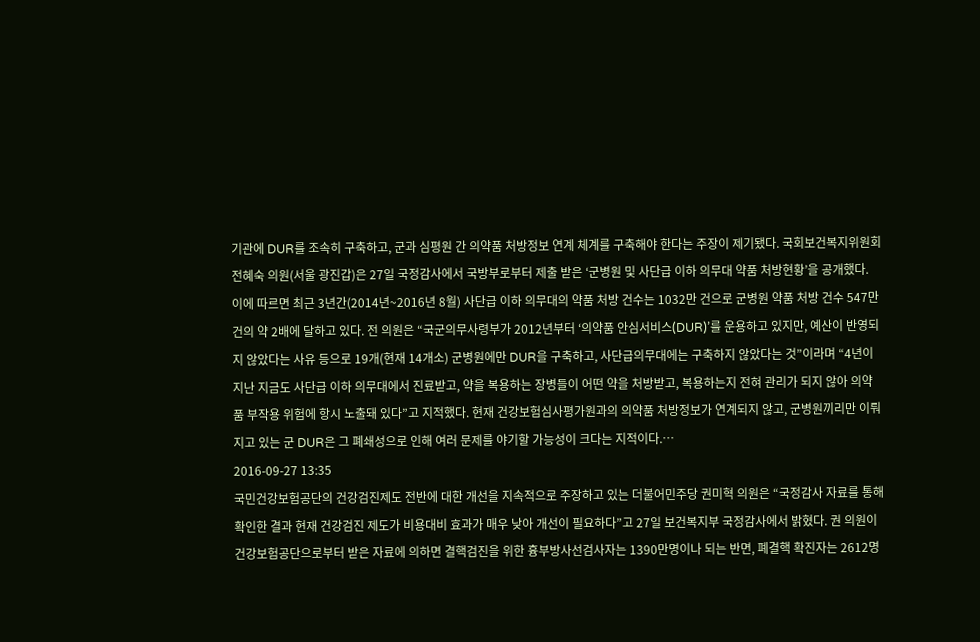기관에 DUR를 조속히 구축하고, 군과 심평원 간 의약품 처방정보 연계 체계를 구축해야 한다는 주장이 제기됐다. 국회보건복지위원회 전혜숙 의원(서울 광진갑)은 27일 국정감사에서 국방부로부터 제출 받은 ‘군병원 및 사단급 이하 의무대 약품 처방현황’을 공개했다. 이에 따르면 최근 3년간(2014년~2016년 8월) 사단급 이하 의무대의 약품 처방 건수는 1032만 건으로 군병원 약품 처방 건수 547만 건의 약 2배에 달하고 있다. 전 의원은 “국군의무사령부가 2012년부터 ‘의약품 안심서비스(DUR)’를 운용하고 있지만, 예산이 반영되지 않았다는 사유 등으로 19개(현재 14개소) 군병원에만 DUR을 구축하고, 사단급의무대에는 구축하지 않았다는 것”이라며 “4년이 지난 지금도 사단급 이하 의무대에서 진료받고, 약을 복용하는 장병들이 어떤 약을 처방받고, 복용하는지 전혀 관리가 되지 않아 의약품 부작용 위험에 항시 노출돼 있다”고 지적했다. 현재 건강보험심사평가원과의 의약품 처방정보가 연계되지 않고, 군병원끼리만 이뤄지고 있는 군 DUR은 그 폐쇄성으로 인해 여러 문제를 야기할 가능성이 크다는 지적이다.…
2016-09-27 13:35
국민건강보험공단의 건강검진제도 전반에 대한 개선을 지속적으로 주장하고 있는 더불어민주당 권미혁 의원은 “국정감사 자료를 통해 확인한 결과 현재 건강검진 제도가 비용대비 효과가 매우 낮아 개선이 필요하다”고 27일 보건복지부 국정감사에서 밝혔다. 권 의원이 건강보험공단으로부터 받은 자료에 의하면 결핵검진을 위한 흉부방사선검사자는 1390만명이나 되는 반면, 폐결핵 확진자는 2612명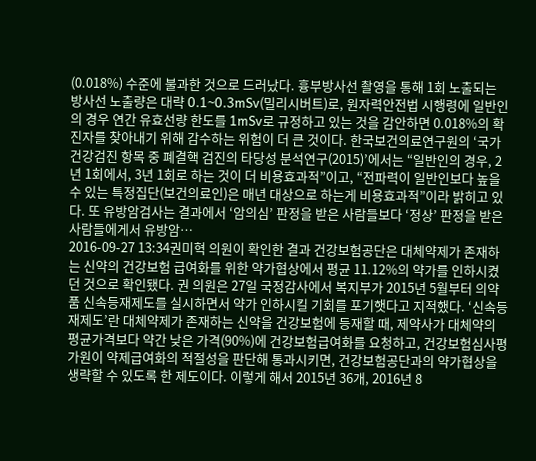(0.018%) 수준에 불과한 것으로 드러났다. 흉부방사선 촬영을 통해 1회 노출되는 방사선 노출량은 대략 0.1~0.3mSv(밀리시버트)로, 원자력안전법 시행령에 일반인의 경우 연간 유효선량 한도를 1mSv로 규정하고 있는 것을 감안하면 0.018%의 확진자를 찾아내기 위해 감수하는 위험이 더 큰 것이다. 한국보건의료연구원의 ‘국가건강검진 항목 중 폐결핵 검진의 타당성 분석연구(2015)’에서는 “일반인의 경우, 2년 1회에서, 3년 1회로 하는 것이 더 비용효과적”이고, “전파력이 일반인보다 높을 수 있는 특정집단(보건의료인)은 매년 대상으로 하는게 비용효과적”이라 밝히고 있다. 또 유방암검사는 결과에서 ‘암의심’ 판정을 받은 사람들보다 ‘정상’ 판정을 받은 사람들에게서 유방암…
2016-09-27 13:34권미혁 의원이 확인한 결과 건강보험공단은 대체약제가 존재하는 신약의 건강보험 급여화를 위한 약가협상에서 평균 11.12%의 약가를 인하시켰던 것으로 확인됐다. 권 의원은 27일 국정감사에서 복지부가 2015년 5월부터 의약품 신속등재제도를 실시하면서 약가 인하시킬 기회를 포기햇다고 지적했다. ‘신속등재제도’란 대체약제가 존재하는 신약을 건강보험에 등재할 때, 제약사가 대체약의 평균가격보다 약간 낮은 가격(90%)에 건강보험급여화를 요청하고, 건강보험심사평가원이 약제급여화의 적절성을 판단해 통과시키면, 건강보험공단과의 약가협상을 생략할 수 있도록 한 제도이다. 이렇게 해서 2015년 36개, 2016년 8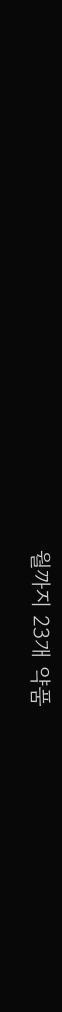월까지 23개 약품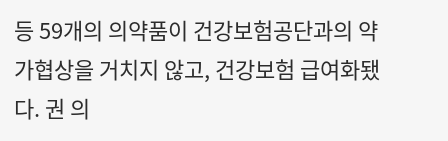등 59개의 의약품이 건강보험공단과의 약가협상을 거치지 않고, 건강보험 급여화됐다. 권 의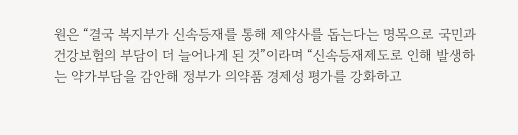원은 “결국 복지부가 신속등재를 통해 제약사를 돕는다는 명목으로 국민과 건강보험의 부담이 더 늘어나게 된 것”이라며 “신속등재제도로 인해 발생하는 약가부담을 감안해 정부가 의약품 경제성 평가를 강화하고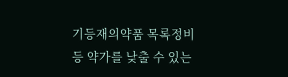기등재의약품 목록정비 등 약가를 낮출 수 있는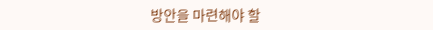방안을 마련해야 할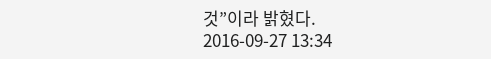것”이라 밝혔다.
2016-09-27 13:34